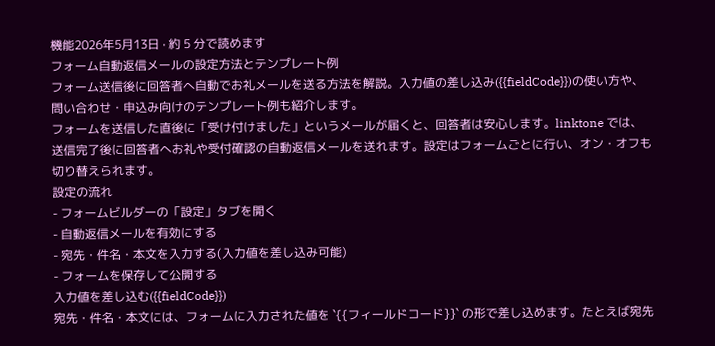機能2026年5月13日 · 約 5 分で読めます
フォーム自動返信メールの設定方法とテンプレート例
フォーム送信後に回答者へ自動でお礼メールを送る方法を解説。入力値の差し込み({{fieldCode}})の使い方や、問い合わせ・申込み向けのテンプレート例も紹介します。
フォームを送信した直後に「受け付けました」というメールが届くと、回答者は安心します。linktone では、送信完了後に回答者へお礼や受付確認の自動返信メールを送れます。設定はフォームごとに行い、オン・オフも切り替えられます。
設定の流れ
- フォームビルダーの「設定」タブを開く
- 自動返信メールを有効にする
- 宛先・件名・本文を入力する(入力値を差し込み可能)
- フォームを保存して公開する
入力値を差し込む({{fieldCode}})
宛先・件名・本文には、フォームに入力された値を `{{フィールドコード}}` の形で差し込めます。たとえば宛先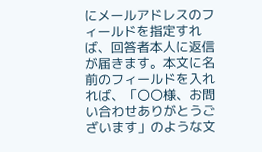にメールアドレスのフィールドを指定すれば、回答者本人に返信が届きます。本文に名前のフィールドを入れれば、「〇〇様、お問い合わせありがとうございます」のような文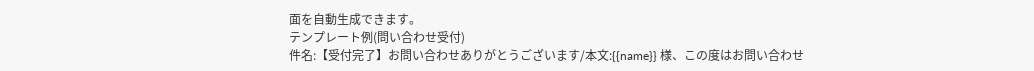面を自動生成できます。
テンプレート例(問い合わせ受付)
件名:【受付完了】お問い合わせありがとうございます/本文:{{name}} 様、この度はお問い合わせ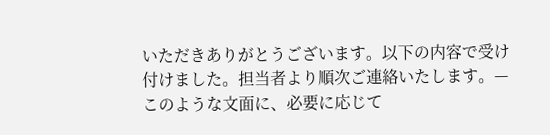いただきありがとうございます。以下の内容で受け付けました。担当者より順次ご連絡いたします。— このような文面に、必要に応じて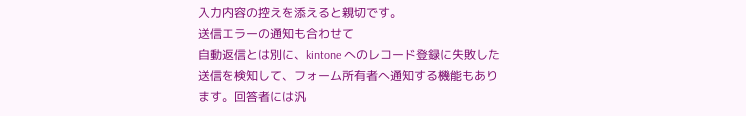入力内容の控えを添えると親切です。
送信エラーの通知も合わせて
自動返信とは別に、kintone へのレコード登録に失敗した送信を検知して、フォーム所有者へ通知する機能もあります。回答者には汎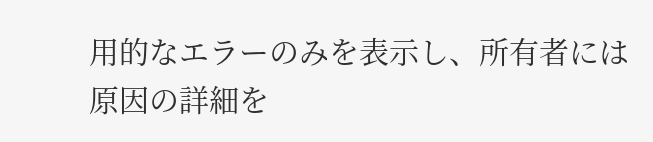用的なエラーのみを表示し、所有者には原因の詳細を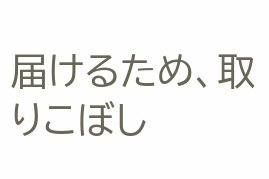届けるため、取りこぼし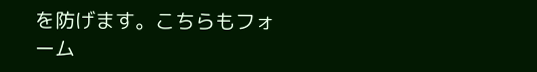を防げます。こちらもフォーム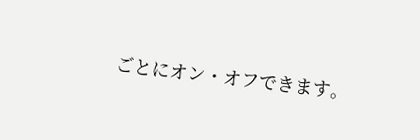ごとにオン・オフできます。